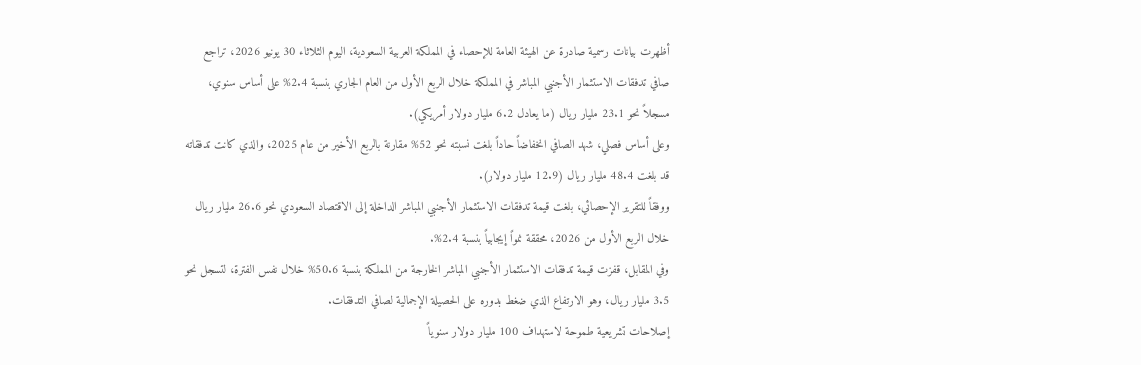أظهرت بيانات رسمية صادرة عن الهيئة العامة للإحصاء في المملكة العربية السعودية، اليوم الثلاثاء 30 يونيو 2026، تراجع صافي تدفقات الاستثمار الأجنبي المباشر في المملكة خلال الربع الأول من العام الجاري بنسبة 2.4% على أساس سنوي، مسجلاً نحو 23.1 مليار ريال (ما يعادل 6.2 مليار دولار أمريكي).
وعلى أساس فصلي، شهد الصافي انخفاضاً حاداً بلغت نسبته نحو 52% مقارنة بالربع الأخير من عام 2025، والذي كانت تدفقاته قد بلغت 48.4 مليار ريال (12.9 مليار دولار).
ووفقاً للتقرير الإحصائي، بلغت قيمة تدفقات الاستثمار الأجنبي المباشر الداخلة إلى الاقتصاد السعودي نحو 26.6 مليار ريال خلال الربع الأول من 2026، محققة نمواً إيجابياً بنسبة 2.4%.
وفي المقابل، قفزت قيمة تدفقات الاستثمار الأجنبي المباشر الخارجة من المملكة بنسبة 50.6% خلال نفس الفترة، لتسجل نحو 3.5 مليار ريال، وهو الارتفاع الذي ضغط بدوره على الحصيلة الإجمالية لصافي التدفقات.
إصلاحات تشريعية طموحة لاستهداف 100 مليار دولار سنوياً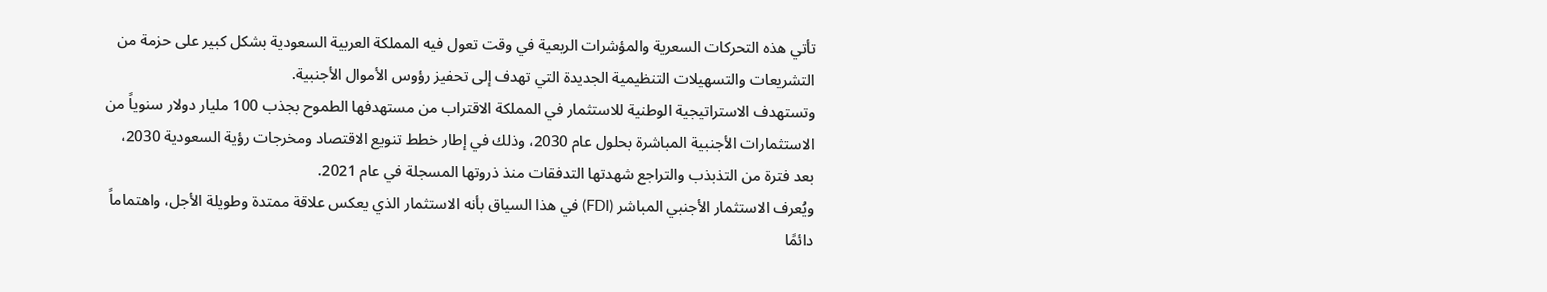تأتي هذه التحركات السعرية والمؤشرات الربعية في وقت تعول فيه المملكة العربية السعودية بشكل كبير على حزمة من التشريعات والتسهيلات التنظيمية الجديدة التي تهدف إلى تحفيز رؤوس الأموال الأجنبية.
وتستهدف الاستراتيجية الوطنية للاستثمار في المملكة الاقتراب من مستهدفها الطموح بجذب 100 مليار دولار سنوياً من الاستثمارات الأجنبية المباشرة بحلول عام 2030، وذلك في إطار خطط تنويع الاقتصاد ومخرجات رؤية السعودية 2030، بعد فترة من التذبذب والتراجع شهدتها التدفقات منذ ذروتها المسجلة في عام 2021.
ويُعرف الاستثمار الأجنبي المباشر (FDI) في هذا السياق بأنه الاستثمار الذي يعكس علاقة ممتدة وطويلة الأجل، واهتماماً دائمًا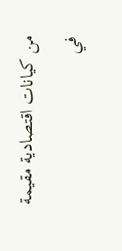من كيانات اقتصادية مقيمة في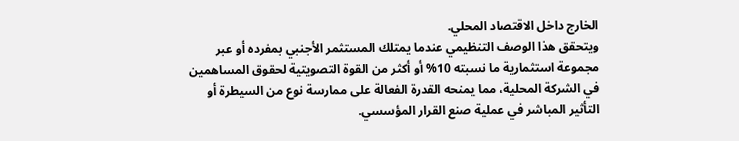الخارج داخل الاقتصاد المحلي.
ويتحقق هذا الوصف التنظيمي عندما يمتلك المستثمر الأجنبي بمفرده أو عبر مجموعة استثمارية ما نسبته 10% أو أكثر من القوة التصويتية لحقوق المساهمين في الشركة المحلية، مما يمنحه القدرة الفعالة على ممارسة نوع من السيطرة أو التأثير المباشر في عملية صنع القرار المؤسسي.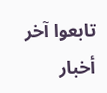تابعوا آخر أخبار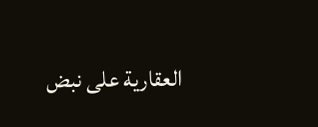العقارية على نبض